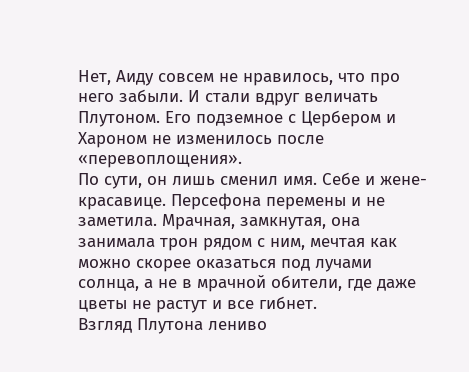Нет, Аиду совсем не нравилось, что про него забыли. И стали вдруг величать Плутоном. Его подземное с Цербером и Хароном не изменилось после «перевоплощения».
По сути, он лишь сменил имя. Себе и жене-красавице. Персефона перемены и не заметила. Мрачная, замкнутая, она занимала трон рядом с ним, мечтая как можно скорее оказаться под лучами солнца, а не в мрачной обители, где даже цветы не растут и все гибнет.
Взгляд Плутона лениво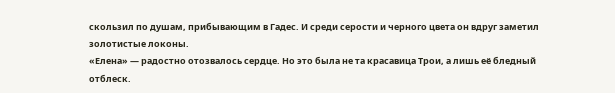скользил по душам, прибывающим в Гадес. И среди серости и черного цвета он вдруг заметил золотистые локоны.
«Елена» — радостно отозвалось сердце. Но это была не та красавица Трои, а лишь её бледный отблеск.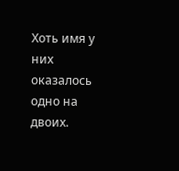Хоть имя у них оказалось одно на двоих.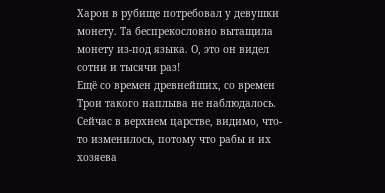Харон в рубище потребовал у девушки монету. Та беспрекословно вытащила монету из-под языка. О, это он видел сотни и тысячи раз!
Ещё со времен древнейших, со времен Трои такого наплыва не наблюдалось. Сейчас в верхнем царстве, видимо, что-то изменилось, потому что рабы и их хозяева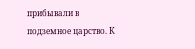прибывали в подземное царство. К